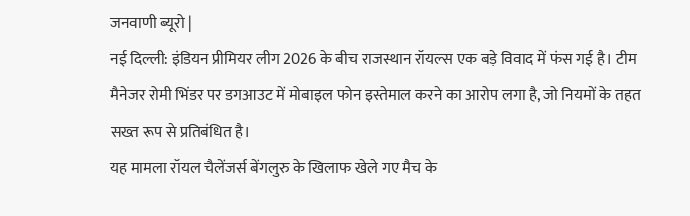जनवाणी ब्यूरो |
नई दिल्ली: इंडियन प्रीमियर लीग 2026 के बीच राजस्थान रॉयल्स एक बड़े विवाद में फंस गई है। टीम मैनेजर रोमी भिंडर पर डगआउट में मोबाइल फोन इस्तेमाल करने का आरोप लगा है, जो नियमों के तहत सख्त रूप से प्रतिबंधित है।
यह मामला रॉयल चैलेंजर्स बेंगलुरु के खिलाफ खेले गए मैच के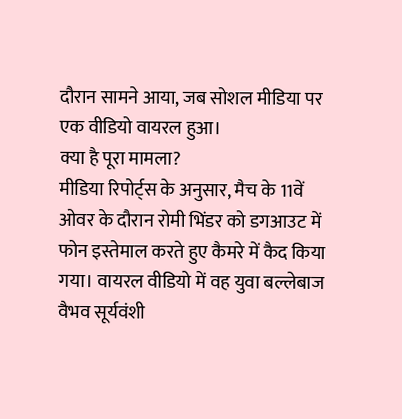दौरान सामने आया, जब सोशल मीडिया पर एक वीडियो वायरल हुआ।
क्या है पूरा मामला?
मीडिया रिपोर्ट्स के अनुसार, मैच के 11वें ओवर के दौरान रोमी भिंडर को डगआउट में फोन इस्तेमाल करते हुए कैमरे में कैद किया गया। वायरल वीडियो में वह युवा बल्लेबाज वैभव सूर्यवंशी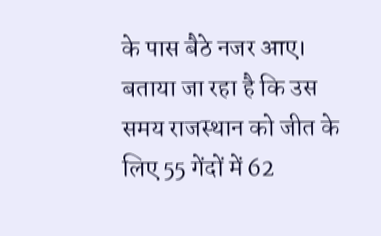के पास बैठे नजर आए।
बताया जा रहा है कि उस समय राजस्थान को जीत के लिए 55 गेंदों में 62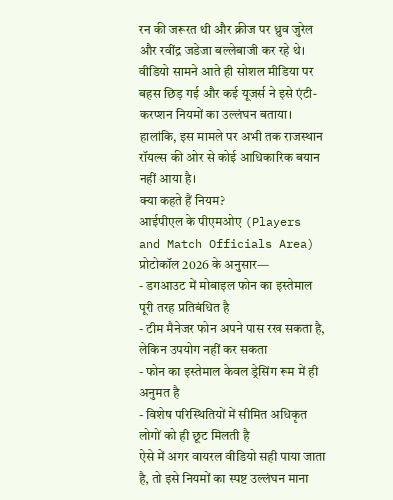रन की जरूरत थी और क्रीज पर ध्रुव जुरेल और रवींद्र जडेजा बल्लेबाजी कर रहे थे।
वीडियो सामने आते ही सोशल मीडिया पर बहस छिड़ गई और कई यूजर्स ने इसे एंटी-करप्शन नियमों का उल्लंघन बताया। हालांकि, इस मामले पर अभी तक राजस्थान रॉयल्स की ओर से कोई आधिकारिक बयान नहीं आया है।
क्या कहते हैं नियम?
आईपीएल के पीएमओए (Players and Match Officials Area) प्रोटोकॉल 2026 के अनुसार—
- डगआउट में मोबाइल फोन का इस्तेमाल पूरी तरह प्रतिबंधित है
- टीम मैनेजर फोन अपने पास रख सकता है, लेकिन उपयोग नहीं कर सकता
- फोन का इस्तेमाल केवल ड्रेसिंग रूम में ही अनुमत है
- विशेष परिस्थितियों में सीमित अधिकृत लोगों को ही छूट मिलती है
ऐसे में अगर वायरल वीडियो सही पाया जाता है, तो इसे नियमों का स्पष्ट उल्लंघन माना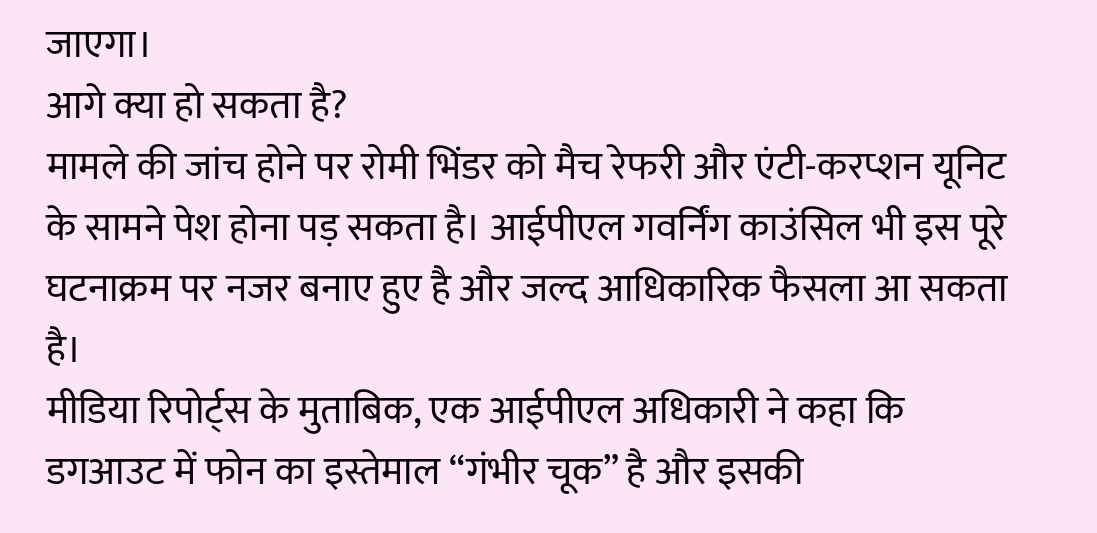जाएगा।
आगे क्या हो सकता है?
मामले की जांच होने पर रोमी भिंडर को मैच रेफरी और एंटी-करप्शन यूनिट के सामने पेश होना पड़ सकता है। आईपीएल गवर्निंग काउंसिल भी इस पूरे घटनाक्रम पर नजर बनाए हुए है और जल्द आधिकारिक फैसला आ सकता है।
मीडिया रिपोर्ट्स के मुताबिक, एक आईपीएल अधिकारी ने कहा कि डगआउट में फोन का इस्तेमाल “गंभीर चूक” है और इसकी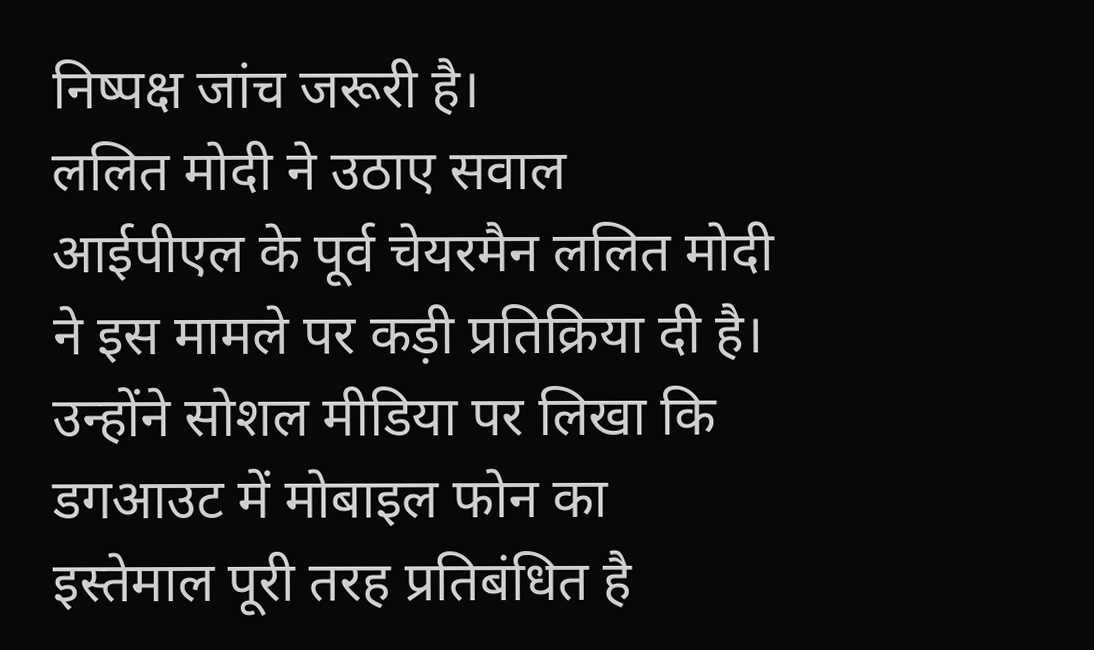निष्पक्ष जांच जरूरी है।
ललित मोदी ने उठाए सवाल
आईपीएल के पूर्व चेयरमैन ललित मोदी ने इस मामले पर कड़ी प्रतिक्रिया दी है। उन्होंने सोशल मीडिया पर लिखा कि डगआउट में मोबाइल फोन का इस्तेमाल पूरी तरह प्रतिबंधित है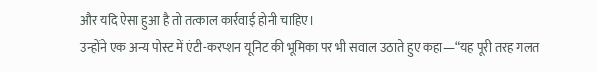और यदि ऐसा हुआ है तो तत्काल कार्रवाई होनी चाहिए।
उन्होंने एक अन्य पोस्ट में एंटी-करप्शन यूनिट की भूमिका पर भी सवाल उठाते हुए कहा—“यह पूरी तरह गलत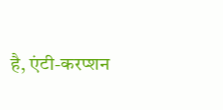है, एंटी-करप्शन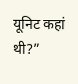यूनिट कहां थी?”